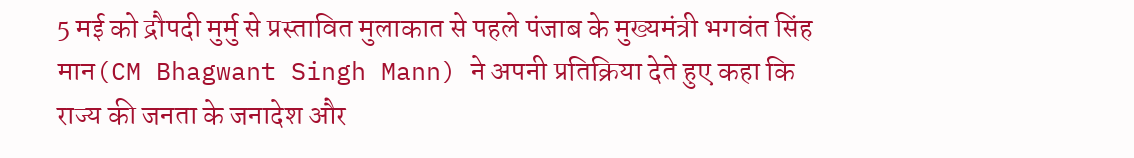5 मई को द्रौपदी मुर्मु से प्रस्तावित मुलाकात से पहले पंजाब के मुख्यमंत्री भगवंत सिंह मान(CM Bhagwant Singh Mann) ने अपनी प्रतिक्रिया देते हुए कहा कि राज्य की जनता के जनादेश और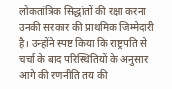लोकतांत्रिक सिद्धांतों की रक्षा करना उनकी सरकार की प्राथमिक जिम्मेदारी है। उन्होंने स्पष्ट किया कि राष्ट्रपति से चर्चा के बाद परिस्थितियों के अनुसार आगे की रणनीति तय की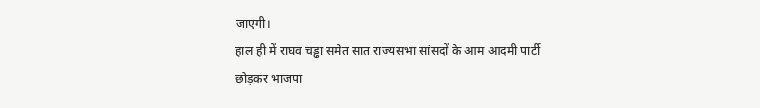जाएगी।
हाल ही में राघव चड्ढा समेत सात राज्यसभा सांसदों के आम आदमी पार्टी छोड़कर भाजपा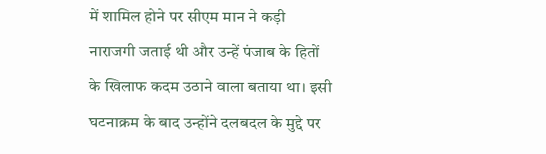में शामिल होने पर सीएम मान ने कड़ी नाराजगी जताई थी और उन्हें पंजाब के हितों के खिलाफ कदम उठाने वाला बताया था। इसी घटनाक्रम के बाद उन्होंने दलबदल के मुद्दे पर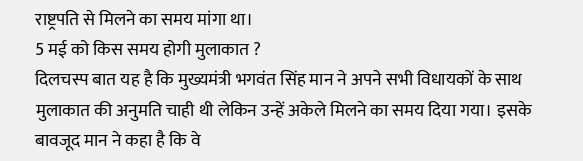राष्ट्रपति से मिलने का समय मांगा था।
5 मई को किस समय होगी मुलाकात ?
दिलचस्प बात यह है कि मुख्यमंत्री भगवंत सिंह मान ने अपने सभी विधायकों के साथ मुलाकात की अनुमति चाही थी लेकिन उन्हें अकेले मिलने का समय दिया गया। इसके बावजूद मान ने कहा है कि वे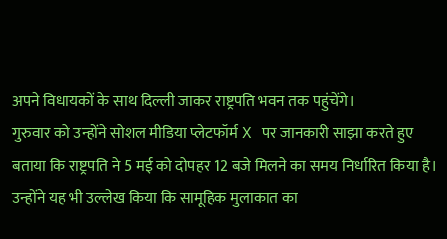अपने विधायकों के साथ दिल्ली जाकर राष्ट्रपति भवन तक पहुंचेंगे।
गुरुवार को उन्होंने सोशल मीडिया प्लेटफॉर्म X पर जानकारी साझा करते हुए बताया कि राष्ट्रपति ने 5 मई को दोपहर 12 बजे मिलने का समय निर्धारित किया है। उन्होंने यह भी उल्लेख किया कि सामूहिक मुलाकात का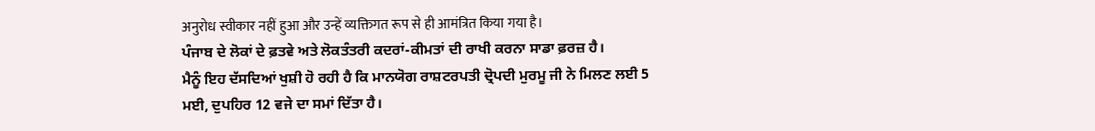अनुरोध स्वीकार नहीं हुआ और उन्हें व्यक्तिगत रूप से ही आमंत्रित किया गया है।
ਪੰਜਾਬ ਦੇ ਲੋਕਾਂ ਦੇ ਫ਼ਤਵੇ ਅਤੇ ਲੋਕਤੰਤਰੀ ਕਦਰਾਂ-ਕੀਮਤਾਂ ਦੀ ਰਾਖੀ ਕਰਨਾ ਸਾਡਾ ਫ਼ਰਜ਼ ਹੈ।
ਮੈਨੂੰ ਇਹ ਦੱਸਦਿਆਂ ਖੁਸ਼ੀ ਹੋ ਰਹੀ ਹੈ ਕਿ ਮਾਨਯੋਗ ਰਾਸ਼ਟਰਪਤੀ ਦ੍ਰੋਪਦੀ ਮੁਰਮੂ ਜੀ ਨੇ ਮਿਲਣ ਲਈ 5 ਮਈ, ਦੁਪਹਿਰ 12 ਵਜੇ ਦਾ ਸਮਾਂ ਦਿੱਤਾ ਹੈ।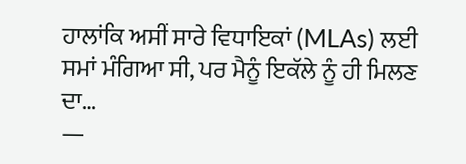ਹਾਲਾਂਕਿ ਅਸੀਂ ਸਾਰੇ ਵਿਧਾਇਕਾਂ (MLAs) ਲਈ ਸਮਾਂ ਮੰਗਿਆ ਸੀ, ਪਰ ਮੈਨੂੰ ਇਕੱਲੇ ਨੂੰ ਹੀ ਮਿਲਣ ਦਾ…
—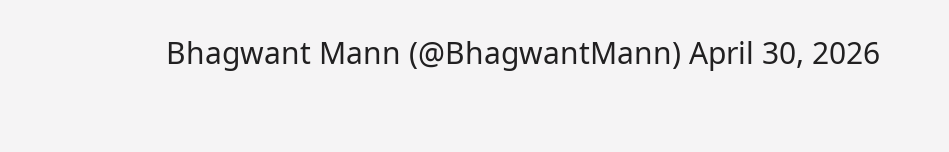Bhagwant Mann (@BhagwantMann) April 30, 2026